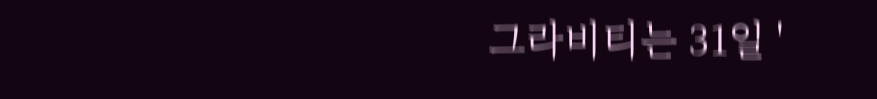그라비티는 31일 '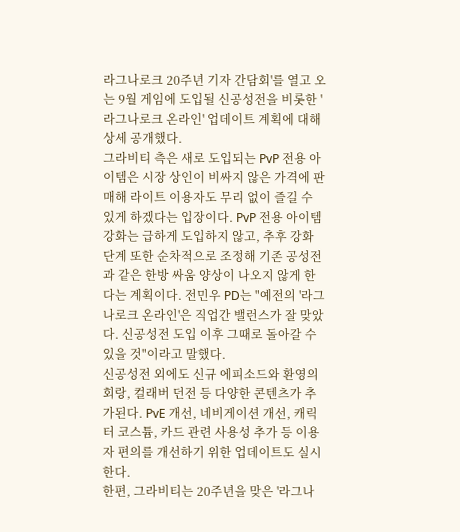라그나로크 20주년 기자 간담회'를 열고 오는 9월 게임에 도입될 신공성전을 비롯한 '라그나로크 온라인' 업데이트 계획에 대해 상세 공개했다.
그라비티 측은 새로 도입되는 PvP 전용 아이템은 시장 상인이 비싸지 않은 가격에 판매해 라이트 이용자도 무리 없이 즐길 수 있게 하겠다는 입장이다. PvP 전용 아이템 강화는 급하게 도입하지 않고, 추후 강화 단계 또한 순차적으로 조정해 기존 공성전과 같은 한방 싸움 양상이 나오지 않게 한다는 계획이다. 전민우 PD는 "예전의 '라그나로크 온라인'은 직업간 밸런스가 잘 맞았다. 신공성전 도입 이후 그때로 돌아갈 수 있을 것"이라고 말했다.
신공성전 외에도 신규 에피소드와 환영의 회랑, 컬래버 던전 등 다양한 콘텐츠가 추가된다. PvE 개선, 네비게이션 개선, 캐릭터 코스튬, 카드 관련 사용성 추가 등 이용자 편의를 개선하기 위한 업데이트도 실시한다.
한편, 그라비티는 20주년을 맞은 '라그나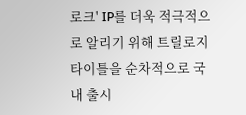로크' IP를 더욱 적극적으로 알리기 위해 트릴로지 타이틀을 순차적으로 국내 출시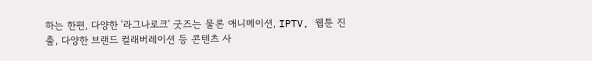하는 한편, 다양한 '라그나로크' 굿즈는 물론 애니메이션, IPTV, 웹툰 진출, 다양한 브랜드 컬래버레이션 등 콘텐츠 사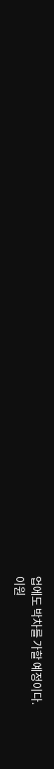업에도 박차를 가할 예정이다.
이원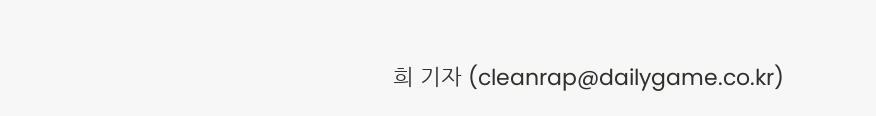희 기자 (cleanrap@dailygame.co.kr)